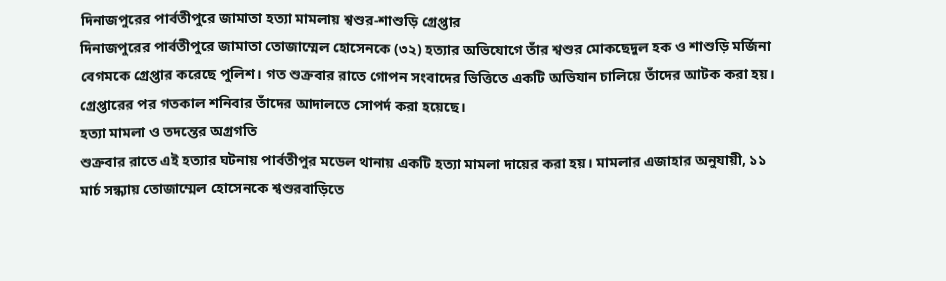দিনাজপুরের পার্বতীপুরে জামাতা হত্যা মামলায় শ্বশুর-শাশুড়ি গ্রেপ্তার
দিনাজপুরের পার্বতীপুরে জামাতা তোজাম্মেল হোসেনকে (৩২) হত্যার অভিযোগে তাঁর শ্বশুর মোকছেদুল হক ও শাশুড়ি মর্জিনা বেগমকে গ্রেপ্তার করেছে পুলিশ। গত শুক্রবার রাতে গোপন সংবাদের ভিত্তিতে একটি অভিযান চালিয়ে তাঁদের আটক করা হয়। গ্রেপ্তারের পর গতকাল শনিবার তাঁদের আদালতে সোপর্দ করা হয়েছে।
হত্যা মামলা ও তদন্তের অগ্রগতি
শুক্রবার রাতে এই হত্যার ঘটনায় পার্বতীপুর মডেল থানায় একটি হত্যা মামলা দায়ের করা হয়। মামলার এজাহার অনুযায়ী, ১১ মার্চ সন্ধ্যায় তোজাম্মেল হোসেনকে শ্বশুরবাড়িতে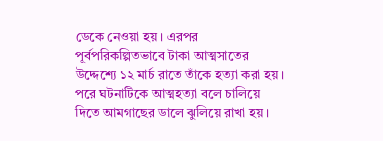ডেকে নেওয়া হয়। এরপর পূর্বপরিকল্পিতভাবে টাকা আত্মসাতের উদ্দেশ্যে ১২ মার্চ রাতে তাঁকে হত্যা করা হয়। পরে ঘটনাটিকে আত্মহত্যা বলে চালিয়ে দিতে আমগাছের ডালে ঝুলিয়ে রাখা হয়।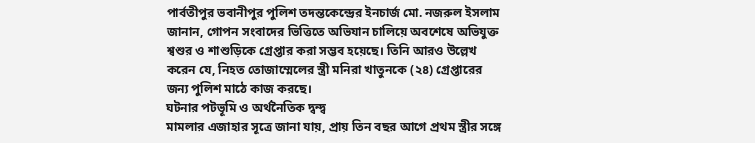পার্বতীপুর ভবানীপুর পুলিশ তদন্তকেন্দ্রের ইনচার্জ মো. নজরুল ইসলাম জানান, গোপন সংবাদের ভিত্তিতে অভিযান চালিয়ে অবশেষে অভিযুক্ত শ্বশুর ও শাশুড়িকে গ্রেপ্তার করা সম্ভব হয়েছে। তিনি আরও উল্লেখ করেন যে, নিহত তোজাম্মেলের স্ত্রী মনিরা খাতুনকে (২৪) গ্রেপ্তারের জন্য পুলিশ মাঠে কাজ করছে।
ঘটনার পটভূমি ও অর্থনৈতিক দ্বন্দ্ব
মামলার এজাহার সূত্রে জানা যায়, প্রায় তিন বছর আগে প্রথম স্ত্রীর সঙ্গে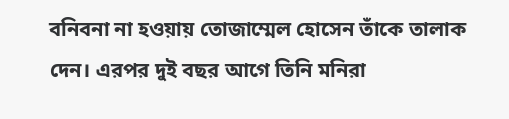বনিবনা না হওয়ায় তোজাম্মেল হোসেন তাঁকে তালাক দেন। এরপর দুই বছর আগে তিনি মনিরা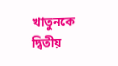খাতুনকে দ্বিতীয়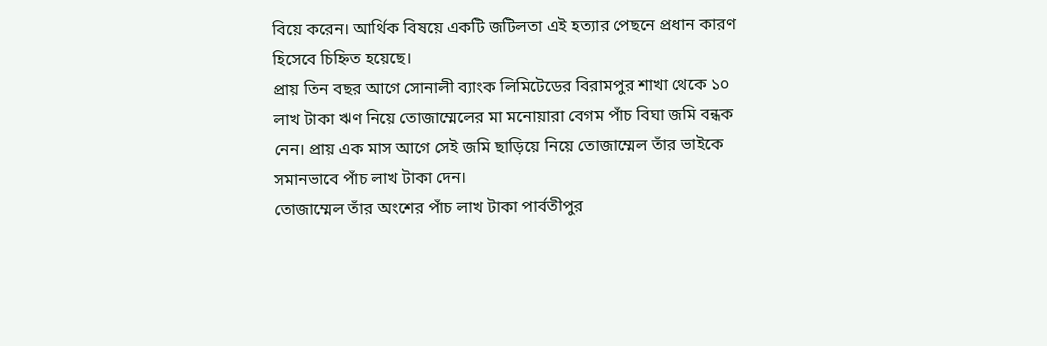বিয়ে করেন। আর্থিক বিষয়ে একটি জটিলতা এই হত্যার পেছনে প্রধান কারণ হিসেবে চিহ্নিত হয়েছে।
প্রায় তিন বছর আগে সোনালী ব্যাংক লিমিটেডের বিরামপুর শাখা থেকে ১০ লাখ টাকা ঋণ নিয়ে তোজাম্মেলের মা মনোয়ারা বেগম পাঁচ বিঘা জমি বন্ধক নেন। প্রায় এক মাস আগে সেই জমি ছাড়িয়ে নিয়ে তোজাম্মেল তাঁর ভাইকে সমানভাবে পাঁচ লাখ টাকা দেন।
তোজাম্মেল তাঁর অংশের পাঁচ লাখ টাকা পার্বতীপুর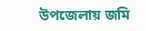উপজেলায় জমি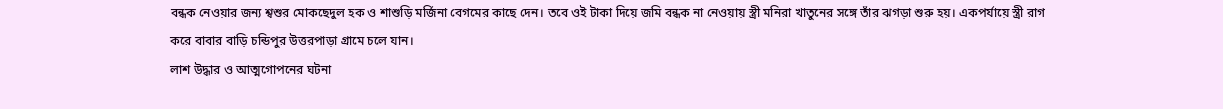বন্ধক নেওয়ার জন্য শ্বশুর মোকছেদুল হক ও শাশুড়ি মর্জিনা বেগমের কাছে দেন। তবে ওই টাকা দিয়ে জমি বন্ধক না নেওয়ায় স্ত্রী মনিরা খাতুনের সঙ্গে তাঁর ঝগড়া শুরু হয়। একপর্যায়ে স্ত্রী রাগ করে বাবার বাড়ি চন্ডিপুর উত্তরপাড়া গ্রামে চলে যান।
লাশ উদ্ধার ও আত্মগোপনের ঘটনা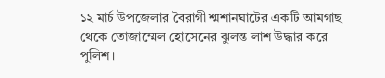১২ মার্চ উপজেলার বৈরাগী শ্মশানঘাটের একটি আমগাছ থেকে তোজাম্মেল হোসেনের ঝুলন্ত লাশ উদ্ধার করে পুলিশ।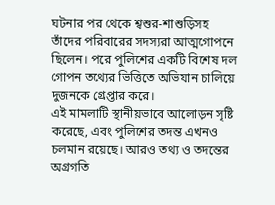ঘটনার পর থেকে শ্বশুর-শাশুড়িসহ তাঁদের পরিবারের সদস্যরা আত্মগোপনে ছিলেন। পরে পুলিশের একটি বিশেষ দল গোপন তথ্যের ভিত্তিতে অভিযান চালিয়ে দুজনকে গ্রেপ্তার করে।
এই মামলাটি স্থানীয়ভাবে আলোড়ন সৃষ্টি করেছে, এবং পুলিশের তদন্ত এখনও চলমান রয়েছে। আরও তথ্য ও তদন্তের অগ্রগতি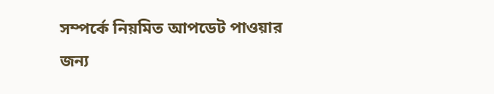সম্পর্কে নিয়মিত আপডেট পাওয়ার জন্য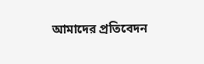আমাদের প্রতিবেদন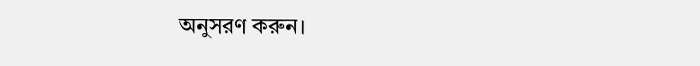অনুসরণ করুন।